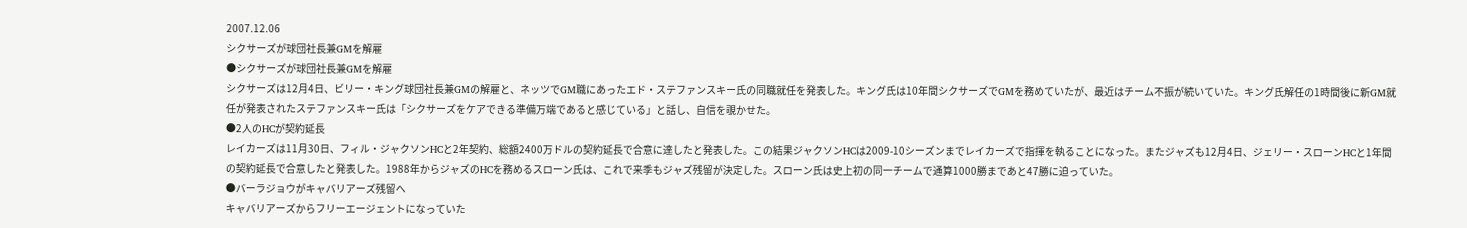2007.12.06
シクサーズが球団社長兼GMを解雇
●シクサーズが球団社長兼GMを解雇
シクサーズは12月4日、ビリー・キング球団社長兼GMの解雇と、ネッツでGM職にあったエド・ステファンスキー氏の同職就任を発表した。キング氏は10年間シクサーズでGMを務めていたが、最近はチーム不振が続いていた。キング氏解任の1時間後に新GM就任が発表されたステファンスキー氏は「シクサーズをケアできる準備万端であると感じている」と話し、自信を覗かせた。
●2人のHCが契約延長
レイカーズは11月30日、フィル・ジャクソンHCと2年契約、総額2400万ドルの契約延長で合意に達したと発表した。この結果ジャクソンHCは2009-10シーズンまでレイカーズで指揮を執ることになった。またジャズも12月4日、ジェリー・スローンHCと1年間の契約延長で合意したと発表した。1988年からジャズのHCを務めるスローン氏は、これで来季もジャズ残留が決定した。スローン氏は史上初の同一チームで通算1000勝まであと47勝に迫っていた。
●バーラジョウがキャバリアーズ残留へ
キャバリアーズからフリーエージェントになっていた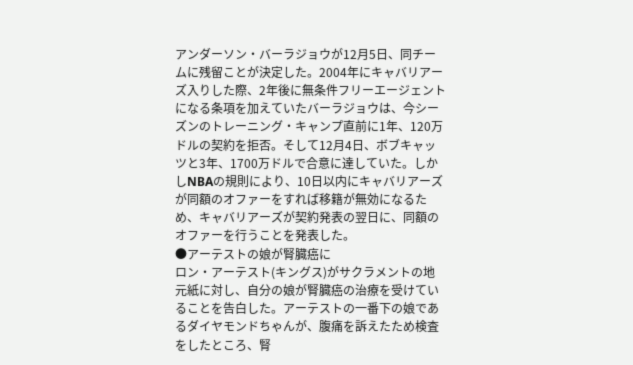アンダーソン・バーラジョウが12月5日、同チームに残留ことが決定した。2004年にキャバリアーズ入りした際、2年後に無条件フリーエージェントになる条項を加えていたバーラジョウは、今シーズンのトレーニング・キャンプ直前に1年、120万ドルの契約を拒否。そして12月4日、ボブキャッツと3年、1700万ドルで合意に達していた。しかしNBAの規則により、10日以内にキャバリアーズが同額のオファーをすれば移籍が無効になるため、キャバリアーズが契約発表の翌日に、同額のオファーを行うことを発表した。
●アーテストの娘が腎臓癌に
ロン・アーテスト(キングス)がサクラメントの地元紙に対し、自分の娘が腎臓癌の治療を受けていることを告白した。アーテストの一番下の娘であるダイヤモンドちゃんが、腹痛を訴えたため検査をしたところ、腎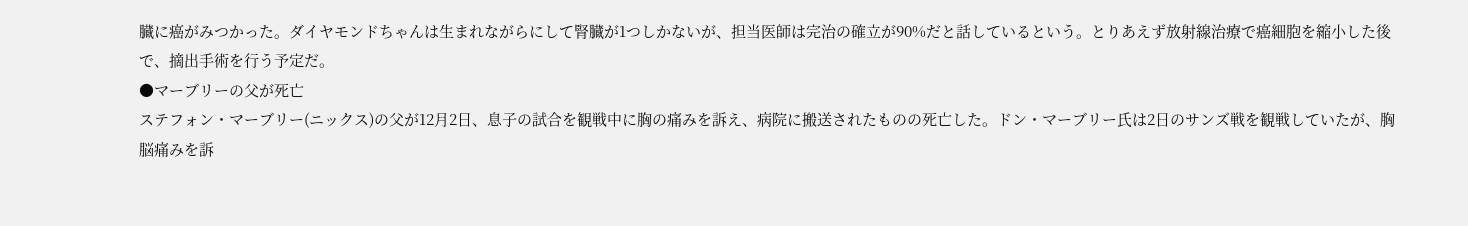臓に癌がみつかった。ダイヤモンドちゃんは生まれながらにして腎臓が1つしかないが、担当医師は完治の確立が90%だと話しているという。とりあえず放射線治療で癌細胞を縮小した後で、摘出手術を行う予定だ。
●マーブリーの父が死亡
ステフォン・マーブリー(ニックス)の父が12月2日、息子の試合を観戦中に胸の痛みを訴え、病院に搬送されたものの死亡した。ドン・マーブリー氏は2日のサンズ戦を観戦していたが、胸脳痛みを訴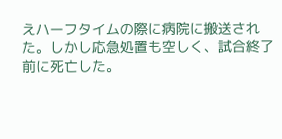えハーフタイムの際に病院に搬送された。しかし応急処置も空しく、試合終了前に死亡した。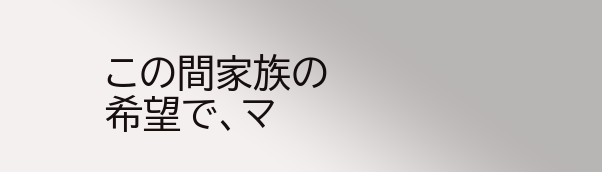この間家族の希望で、マ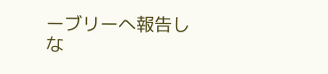ーブリーへ報告しな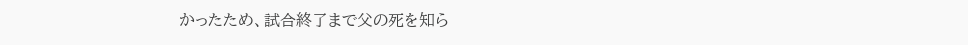かったため、試合終了まで父の死を知ら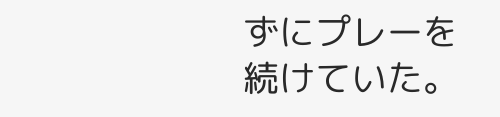ずにプレーを続けていた。